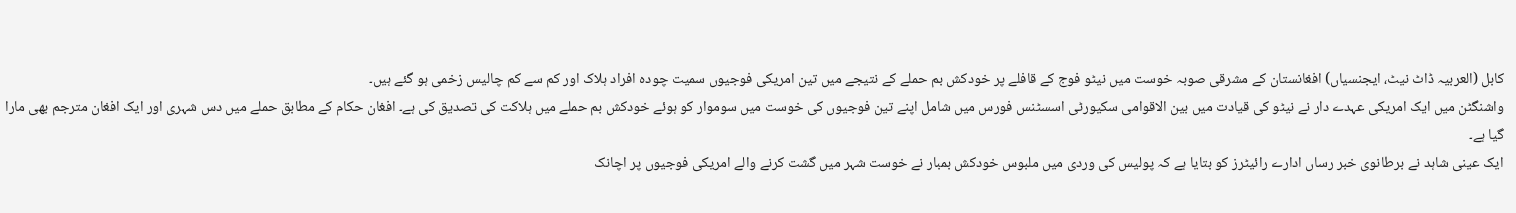کابل (العربیہ ڈاٹ نیٹ، ایجنسیاں) افغانستان کے مشرقی صوبہ خوست میں نیٹو فوج کے قافلے پر خودکش بم حملے کے نتیجے میں تین امریکی فوجیوں سمیت چودہ افراد ہلاک اور کم سے کم چالیس زخمی ہو گئے ہیں۔
واشنگٹن میں ایک امریکی عہدے دار نے نیٹو کی قیادت میں بین الاقوامی سکیورٹی اسسٹنس فورس میں شامل اپنے تین فوجیوں کی خوست میں سوموار کو ہوئے خودکش بم حملے میں ہلاکت کی تصدیق کی ہے۔ افغان حکام کے مطابق حملے میں دس شہری اور ایک افغان مترجم بھی مارا گیا ہے۔
ایک عینی شاہد نے برطانوی خبر رساں ادارے رائیٹرز کو بتایا ہے کہ پولیس کی وردی میں ملبوس خودکش بمبار نے خوست شہر میں گشت کرنے والے امریکی فوجیوں پر اچانک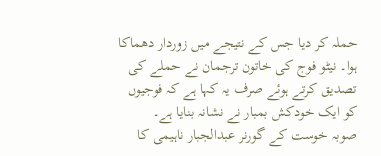حملہ کر دیا جس کے نتیجے میں زوردار دھماکا ہوا۔ نیٹو فوج کی خاتون ترجمان نے حملے کی تصدیق کرتے ہوئے صرف یہ کہا ہے کہ فوجیوں کو ایک خودکش بمبار نے نشانہ بنایا ہے۔
صوبہ خوست کے گورنر عبدالجبار ناہیمی کا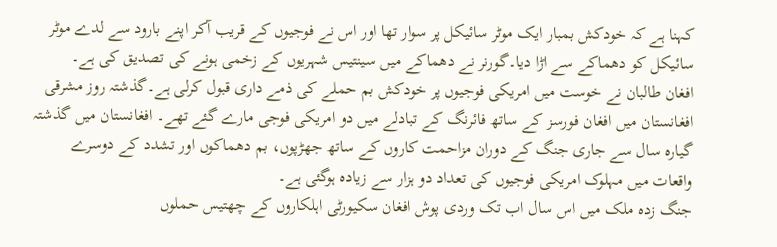کہنا ہے کہ خودکش بمبار ایک موٹر سائیکل پر سوار تھا اور اس نے فوجیوں کے قریب آکر اپنے بارود سے لدے موٹر سائیکل کو دھماکے سے اڑا دیا۔گورنر نے دھماکے میں سینتیس شہریوں کے زخمی ہونے کی تصدیق کی ہے۔
افغان طالبان نے خوست میں امریکی فوجیوں پر خودکش بم حملے کی ذمے داری قبول کرلی ہے۔گذشتہ روز مشرقی افغانستان میں افغان فورسز کے ساتھ فائرنگ کے تبادلے میں دو امریکی فوجی مارے گئے تھے۔ افغانستان میں گذشتہ گیارہ سال سے جاری جنگ کے دوران مزاحمت کاروں کے ساتھ جھڑپوں، بم دھماکوں اور تشدد کے دوسرے واقعات میں مہلوک امریکی فوجیوں کی تعداد دو ہزار سے زیادہ ہوگئی ہے۔
جنگ زدہ ملک میں اس سال اب تک وردی پوش افغان سکیورٹی اہلکاروں کے چھتیس حملوں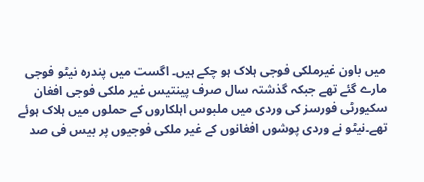میں باون غیرملکی فوجی ہلاک ہو چکے ہیں۔ اگست میں پندرہ نیٹو فوجی مارے گئے تھے جبکہ گذشتہ سال صرف پینتیس غیر ملکی فوجی افغان سکیورٹی فورسز کی وردی میں ملبوس اہلکاروں کے حملوں میں ہلاک ہوئے تھے۔نیٹو نے وردی پوشوں افغانوں کے غیر ملکی فوجیوں پر بیس فی صد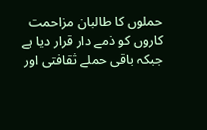حملوں کا طالبان مزاحمت کاروں کو ذمے دار قرار دیا ہے جبکہ باقی حملے ثقافتی اور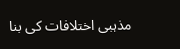مذہبی اختلافات کی بنا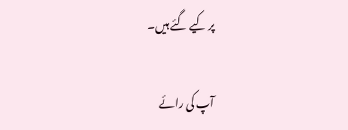پر کیے گئے ہیں۔

آپ کی رائے